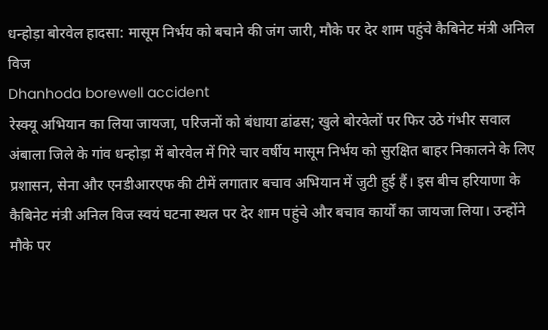धन्होड़ा बोरवेल हादसा: मासूम निर्भय को बचाने की जंग जारी, मौके पर देर शाम पहुंचे कैबिनेट मंत्री अनिल विज
Dhanhoda borewell accident
रेस्क्यू अभियान का लिया जायजा, परिजनों को बंधाया ढांढस; खुले बोरवेलों पर फिर उठे गंभीर सवाल
अंबाला जिले के गांव धन्होड़ा में बोरवेल में गिरे चार वर्षीय मासूम निर्भय को सुरक्षित बाहर निकालने के लिए प्रशासन, सेना और एनडीआरएफ की टीमें लगातार बचाव अभियान में जुटी हुई हैं। इस बीच हरियाणा के कैबिनेट मंत्री अनिल विज स्वयं घटना स्थल पर देर शाम पहुंचे और बचाव कार्यों का जायजा लिया। उन्होंने मौके पर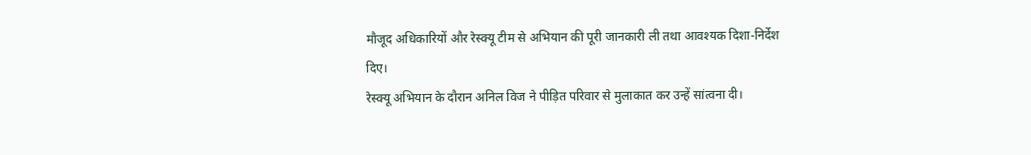मौजूद अधिकारियों और रेस्क्यू टीम से अभियान की पूरी जानकारी ली तथा आवश्यक दिशा-निर्देश दिए।
रेस्क्यू अभियान के दौरान अनिल विज ने पीड़ित परिवार से मुलाकात कर उन्हें सांत्वना दी।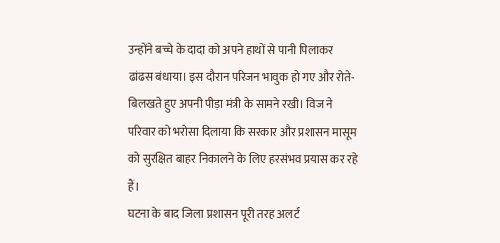उन्होंने बच्चे के दादा को अपने हाथों से पानी पिलाकर ढांढस बंधाया। इस दौरान परिजन भावुक हो गए और रोते-बिलखते हुए अपनी पीड़ा मंत्री के सामने रखी। विज ने परिवार को भरोसा दिलाया कि सरकार और प्रशासन मासूम को सुरक्षित बाहर निकालने के लिए हरसंभव प्रयास कर रहे हैं।
घटना के बाद जिला प्रशासन पूरी तरह अलर्ट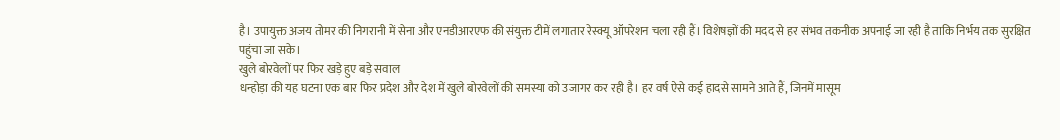है। उपायुक्त अजय तोमर की निगरानी में सेना और एनडीआरएफ की संयुक्त टीमें लगातार रेस्क्यू ऑपरेशन चला रही हैं। विशेषज्ञों की मदद से हर संभव तकनीक अपनाई जा रही है ताकि निर्भय तक सुरक्षित पहुंचा जा सके।
खुले बोरवेलों पर फिर खड़े हुए बड़े सवाल
धन्होड़ा की यह घटना एक बार फिर प्रदेश और देश में खुले बोरवेलों की समस्या को उजागर कर रही है। हर वर्ष ऐसे कई हादसे सामने आते हैं, जिनमें मासूम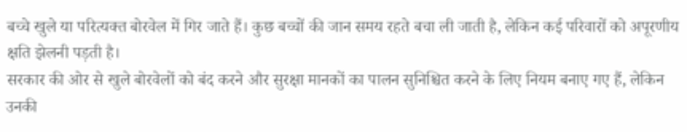बच्चे खुले या परित्यक्त बोरवेल में गिर जाते हैं। कुछ बच्चों की जान समय रहते बचा ली जाती है, लेकिन कई परिवारों को अपूरणीय क्षति झेलनी पड़ती है।
सरकार की ओर से खुले बोरवेलों को बंद करने और सुरक्षा मानकों का पालन सुनिश्चित करने के लिए नियम बनाए गए हैं, लेकिन उनकी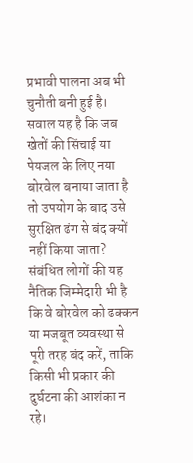प्रभावी पालना अब भी चुनौती बनी हुई है। सवाल यह है कि जब खेतों की सिंचाई या पेयजल के लिए नया बोरवेल बनाया जाता है तो उपयोग के बाद उसे सुरक्षित ढंग से बंद क्यों नहीं किया जाता? संबंधित लोगों की यह नैतिक जिम्मेदारी भी है कि वे बोरवेल को ढक्कन या मजबूत व्यवस्था से पूरी तरह बंद करें, ताकि किसी भी प्रकार की दुर्घटना की आशंका न रहे।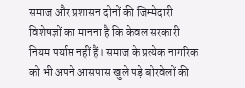समाज और प्रशासन दोनों की जिम्मेदारी
विशेषज्ञों का मानना है कि केवल सरकारी नियम पर्याप्त नहीं हैं। समाज के प्रत्येक नागरिक को भी अपने आसपास खुले पड़े बोरवेलों की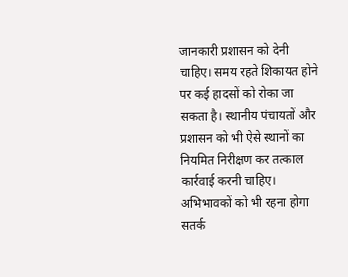जानकारी प्रशासन को देनी चाहिए। समय रहते शिकायत होने पर कई हादसों को रोका जा सकता है। स्थानीय पंचायतों और प्रशासन को भी ऐसे स्थानों का नियमित निरीक्षण कर तत्काल कार्रवाई करनी चाहिए।
अभिभावकों को भी रहना होगा सतर्क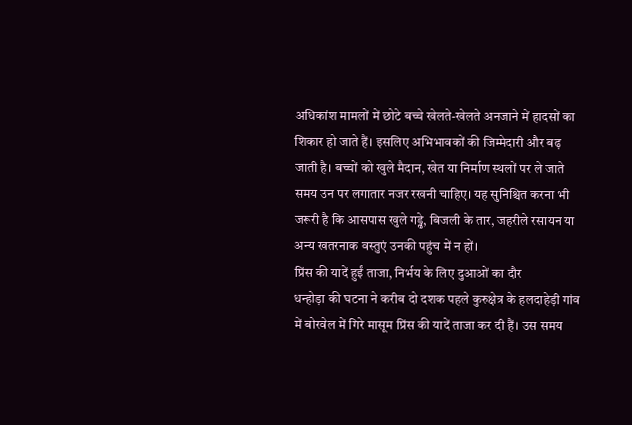अधिकांश मामलों में छोटे बच्चे खेलते-खेलते अनजाने में हादसों का शिकार हो जाते हैं। इसलिए अभिभावकों की जिम्मेदारी और बढ़ जाती है। बच्चों को खुले मैदान, खेत या निर्माण स्थलों पर ले जाते समय उन पर लगातार नजर रखनी चाहिए। यह सुनिश्चित करना भी जरूरी है कि आसपास खुले गड्ढे, बिजली के तार, जहरीले रसायन या अन्य खतरनाक वस्तुएं उनकी पहुंच में न हों।
प्रिंस की यादें हुईं ताजा, निर्भय के लिए दुआओं का दौर
धन्होड़ा की घटना ने करीब दो दशक पहले कुरुक्षेत्र के हलदाहेड़ी गांव में बोरवेल में गिरे मासूम प्रिंस की यादें ताजा कर दी हैं। उस समय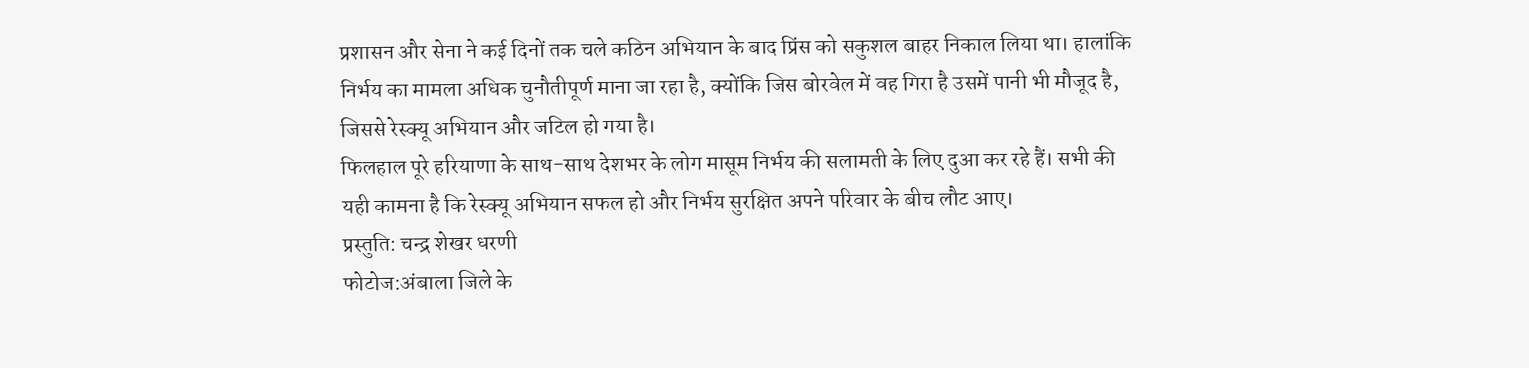प्रशासन और सेना ने कई दिनों तक चले कठिन अभियान के बाद प्रिंस को सकुशल बाहर निकाल लिया था। हालांकि निर्भय का मामला अधिक चुनौतीपूर्ण माना जा रहा है, क्योंकि जिस बोरवेल में वह गिरा है उसमें पानी भी मौजूद है, जिससे रेस्क्यू अभियान और जटिल हो गया है।
फिलहाल पूरे हरियाणा के साथ-साथ देशभर के लोग मासूम निर्भय की सलामती के लिए दुआ कर रहे हैं। सभी की यही कामना है कि रेस्क्यू अभियान सफल हो और निर्भय सुरक्षित अपने परिवार के बीच लौट आए।
प्रस्तुति: चन्द्र शेखर धरणी
फोटोज:अंबाला जिले के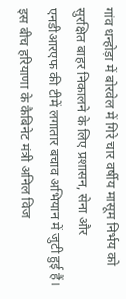गांव धन्होड़ा में बोरवेल में गिरे चार वर्षीय मासूम निर्भय को सुरक्षित बाहर निकालने के लिए प्रशासन, सेना और एनडीआरएफ की टीमें लगातार बचाव अभियान में जुटी हुई हैं। इस बीच हरियाणा के कैबिनेट मंत्री अनिल विज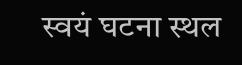स्वयं घटना स्थल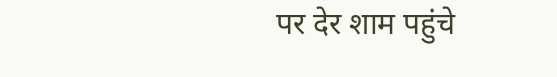पर देर शाम पहुंचे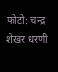फोटो: चन्द्र शेखर धरणी